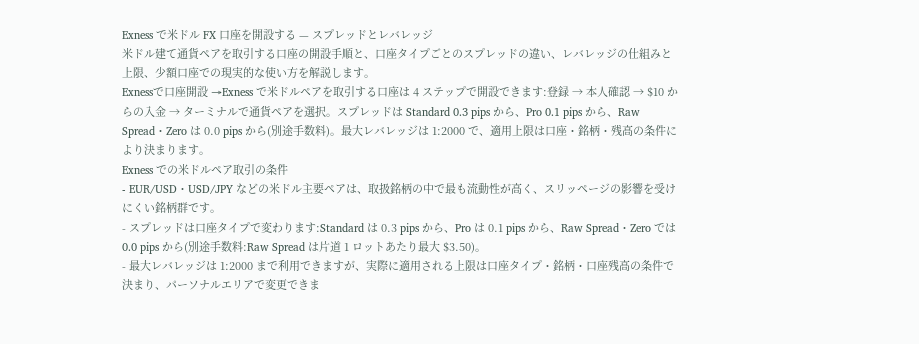Exness で米ドル FX 口座を開設する — スプレッドとレバレッジ
米ドル建て通貨ペアを取引する口座の開設手順と、口座タイプごとのスプレッドの違い、レバレッジの仕組みと上限、少額口座での現実的な使い方を解説します。
Exnessで口座開設 →Exness で米ドルペアを取引する口座は 4 ステップで開設できます:登録 → 本人確認 → $10 からの入金 → ターミナルで通貨ペアを選択。スプレッドは Standard 0.3 pips から、Pro 0.1 pips から、Raw Spread・Zero は 0.0 pips から(別途手数料)。最大レバレッジは 1:2000 で、適用上限は口座・銘柄・残高の条件により決まります。
Exness での米ドルペア取引の条件
- EUR/USD・USD/JPY などの米ドル主要ペアは、取扱銘柄の中で最も流動性が高く、スリッページの影響を受けにくい銘柄群です。
- スプレッドは口座タイプで変わります:Standard は 0.3 pips から、Pro は 0.1 pips から、Raw Spread・Zero では 0.0 pips から(別途手数料:Raw Spread は片道 1 ロットあたり最大 $3.50)。
- 最大レバレッジは 1:2000 まで利用できますが、実際に適用される上限は口座タイプ・銘柄・口座残高の条件で決まり、パーソナルエリアで変更できま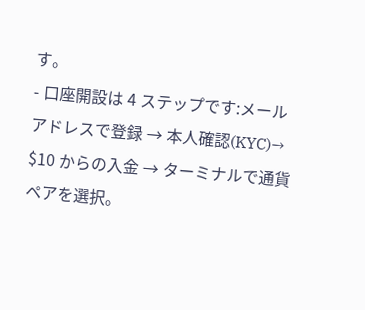す。
- 口座開設は 4 ステップです:メールアドレスで登録 → 本人確認(KYC)→ $10 からの入金 → ターミナルで通貨ペアを選択。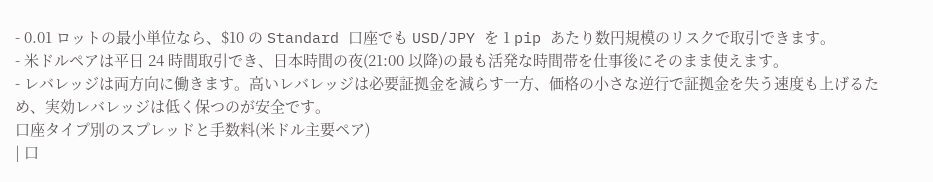- 0.01 ロットの最小単位なら、$10 の Standard 口座でも USD/JPY を 1 pip あたり数円規模のリスクで取引できます。
- 米ドルペアは平日 24 時間取引でき、日本時間の夜(21:00 以降)の最も活発な時間帯を仕事後にそのまま使えます。
- レバレッジは両方向に働きます。高いレバレッジは必要証拠金を減らす一方、価格の小さな逆行で証拠金を失う速度も上げるため、実効レバレッジは低く保つのが安全です。
口座タイプ別のスプレッドと手数料(米ドル主要ペア)
| 口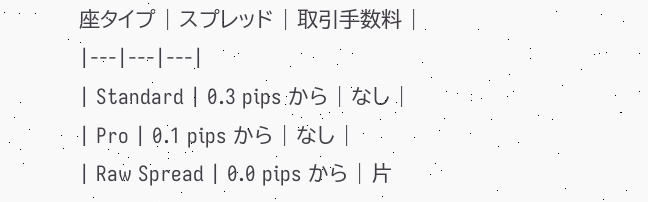座タイプ | スプレッド | 取引手数料 |
|---|---|---|
| Standard | 0.3 pips から | なし |
| Pro | 0.1 pips から | なし |
| Raw Spread | 0.0 pips から | 片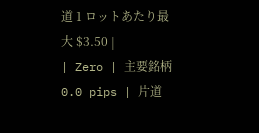道 1 ロットあたり最大 $3.50 |
| Zero | 主要銘柄 0.0 pips | 片道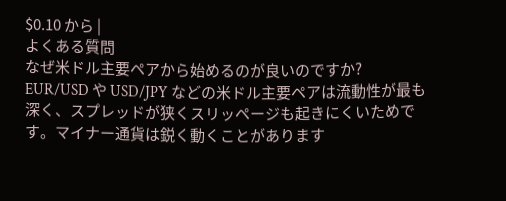$0.10 から |
よくある質問
なぜ米ドル主要ペアから始めるのが良いのですか?
EUR/USD や USD/JPY などの米ドル主要ペアは流動性が最も深く、スプレッドが狭くスリッページも起きにくいためです。マイナー通貨は鋭く動くことがあります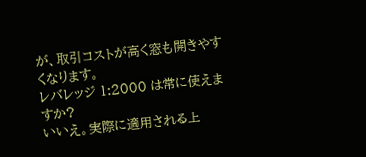が、取引コストが高く窓も開きやすくなります。
レバレッジ 1:2000 は常に使えますか?
いいえ。実際に適用される上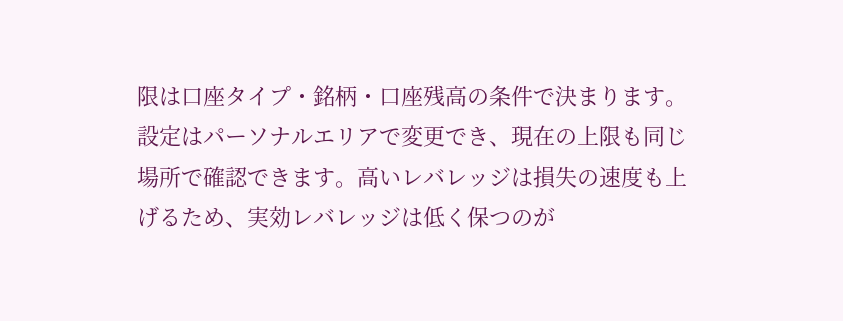限は口座タイプ・銘柄・口座残高の条件で決まります。設定はパーソナルエリアで変更でき、現在の上限も同じ場所で確認できます。高いレバレッジは損失の速度も上げるため、実効レバレッジは低く保つのが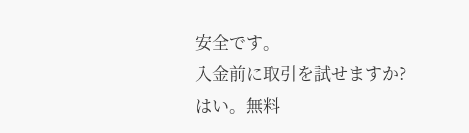安全です。
入金前に取引を試せますか?
はい。無料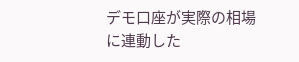デモ口座が実際の相場に連動した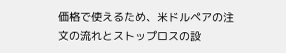価格で使えるため、米ドルペアの注文の流れとストップロスの設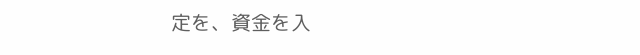定を、資金を入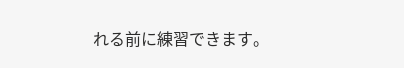れる前に練習できます。